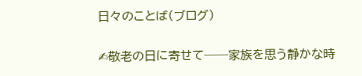日々のことば(ブログ)

✍敬老の日に寄せて──家族を思う静かな時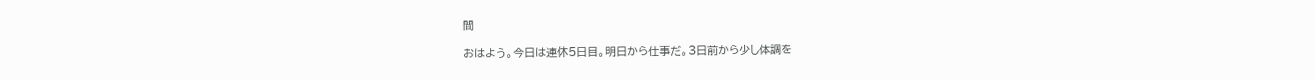間

おはよう。今日は連休5日目。明日から仕事だ。3日前から少し体調を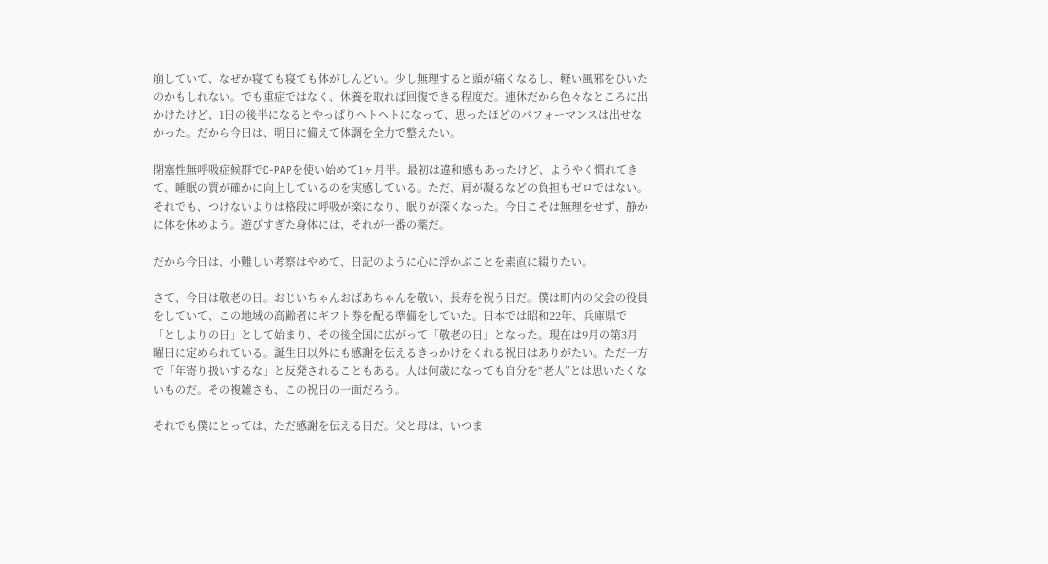崩していて、なぜか寝ても寝ても体がしんどい。少し無理すると頭が痛くなるし、軽い風邪をひいたのかもしれない。でも重症ではなく、休養を取れば回復できる程度だ。連休だから色々なところに出かけたけど、1日の後半になるとやっぱりヘトヘトになって、思ったほどのパフォーマンスは出せなかった。だから今日は、明日に備えて体調を全力で整えたい。

閉塞性無呼吸症候群でC-PAPを使い始めて1ヶ月半。最初は違和感もあったけど、ようやく慣れてきて、睡眠の質が確かに向上しているのを実感している。ただ、肩が凝るなどの負担もゼロではない。それでも、つけないよりは格段に呼吸が楽になり、眠りが深くなった。今日こそは無理をせず、静かに体を休めよう。遊びすぎた身体には、それが一番の薬だ。

だから今日は、小難しい考察はやめて、日記のように心に浮かぶことを素直に綴りたい。

さて、今日は敬老の日。おじいちゃんおばあちゃんを敬い、長寿を祝う日だ。僕は町内の父会の役員をしていて、この地域の高齢者にギフト券を配る準備をしていた。日本では昭和22年、兵庫県で「としよりの日」として始まり、その後全国に広がって「敬老の日」となった。現在は9月の第3月曜日に定められている。誕生日以外にも感謝を伝えるきっかけをくれる祝日はありがたい。ただ一方で「年寄り扱いするな」と反発されることもある。人は何歳になっても自分を“老人”とは思いたくないものだ。その複雑さも、この祝日の一面だろう。

それでも僕にとっては、ただ感謝を伝える日だ。父と母は、いつま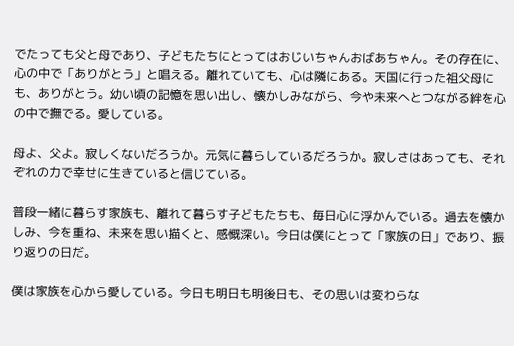でたっても父と母であり、子どもたちにとってはおじいちゃんおばあちゃん。その存在に、心の中で「ありがとう」と唱える。離れていても、心は隣にある。天国に行った祖父母にも、ありがとう。幼い頃の記憶を思い出し、懐かしみながら、今や未来へとつながる絆を心の中で撫でる。愛している。

母よ、父よ。寂しくないだろうか。元気に暮らしているだろうか。寂しさはあっても、それぞれの力で幸せに生きていると信じている。

普段一緒に暮らす家族も、離れて暮らす子どもたちも、毎日心に浮かんでいる。過去を懐かしみ、今を重ね、未来を思い描くと、感慨深い。今日は僕にとって「家族の日」であり、振り返りの日だ。

僕は家族を心から愛している。今日も明日も明後日も、その思いは変わらな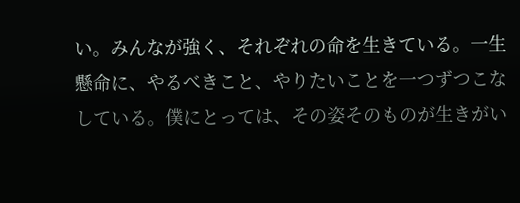い。みんなが強く、それぞれの命を生きている。一生懸命に、やるべきこと、やりたいことを一つずつこなしている。僕にとっては、その姿そのものが生きがい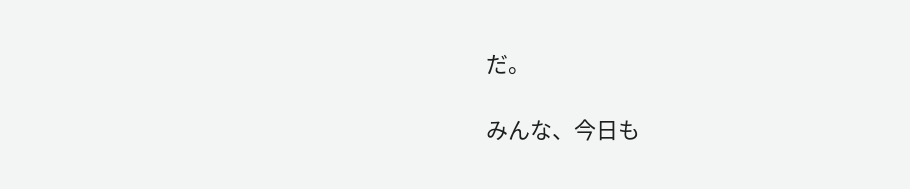だ。

みんな、今日も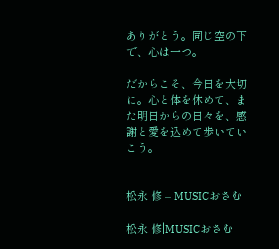ありがとう。同じ空の下で、心は一つ。

だからこそ、今日を大切に。心と体を休めて、また明日からの日々を、感謝と愛を込めて歩いていこう。


松永 修 – MUSICおさむ

松永 修|MUSICおさむ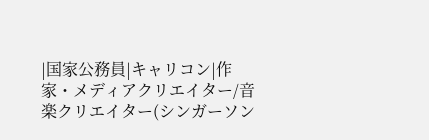|国家公務員|キャリコン|作家・メディアクリエイター/音楽クリエイター(シンガーソン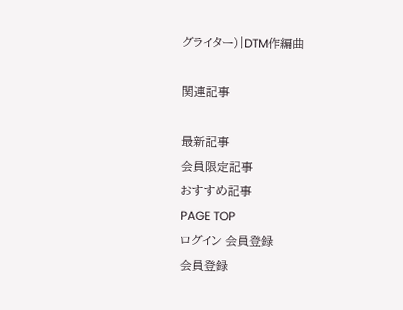グライター)|DTM作編曲

関連記事

最新記事
会員限定記事
おすすめ記事
PAGE TOP
ログイン 会員登録
会員登録